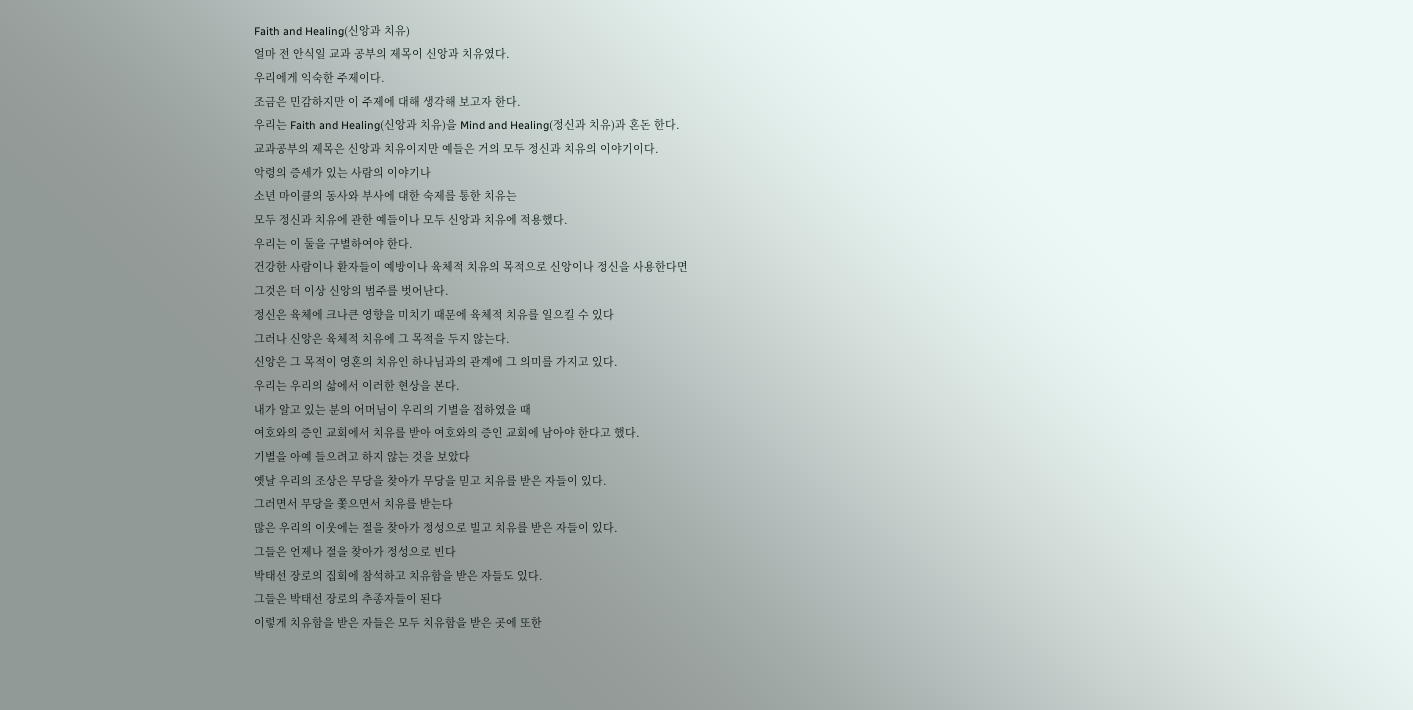Faith and Healing(신앙과 치유)
얼마 전 안식일 교과 공부의 제목이 신앙과 치유였다.
우리에게 익숙한 주제이다.
조금은 민감하지만 이 주제에 대해 생각해 보고자 한다.
우리는 Faith and Healing(신앙과 치유)을 Mind and Healing(정신과 치유)과 혼돈 한다.
교과공부의 제목은 신앙과 치유이지만 예들은 거의 모두 정신과 치유의 이야기이다.
악령의 증세가 있는 사람의 이야기나
소년 마이클의 동사와 부사에 대한 숙제를 통한 치유는
모두 정신과 치유에 관한 예들이나 모두 신앙과 치유에 적용했다.
우리는 이 둘을 구별하여야 한다.
건강한 사람이나 환자들이 예방이나 육체적 치유의 목적으로 신앙이나 정신을 사용한다면
그것은 더 이상 신앙의 범주를 벗어난다.
정신은 육체에 크나큰 영향을 미치기 때문에 육체적 치유를 일으킬 수 있다
그러나 신앙은 육체적 치유에 그 목적을 두지 않는다.
신앙은 그 목적이 영혼의 치유인 하나님과의 관계에 그 의미를 가지고 있다.
우리는 우리의 삶에서 이러한 현상을 본다.
내가 알고 있는 분의 어머님이 우리의 기별을 접하였을 때
여호와의 증인 교회에서 치유를 받아 여호와의 증인 교회에 남아야 한다고 했다.
기별을 아예 들으려고 하지 않는 것을 보았다
옛날 우리의 조상은 무당을 찾아가 무당을 믿고 치유를 받은 자들이 있다.
그러면서 무당을 쫓으면서 치유를 받는다
많은 우리의 이웃에는 절을 찾아가 정성으로 빌고 치유를 받은 자들이 있다.
그들은 언제나 절을 찾아가 정성으로 빈다
박태선 장로의 집회에 참석하고 치유함을 받은 자들도 있다.
그들은 박태선 장로의 추종자들이 된다
이렇게 치유함을 받은 자들은 모두 치유함을 받은 곳에 또한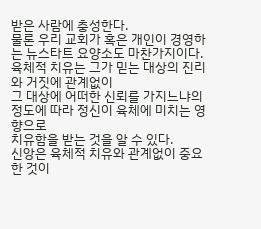받은 사람에 충성한다.
물론 우리 교회가 혹은 개인이 경영하는 뉴스타트 요양소도 마찬가지이다.
육체적 치유는 그가 믿는 대상의 진리와 거짓에 관계없이
그 대상에 어떠한 신뢰를 가지느냐의 정도에 따라 정신이 육체에 미치는 영향으로
치유함을 받는 것을 알 수 있다.
신앙은 육체적 치유와 관계없이 중요한 것이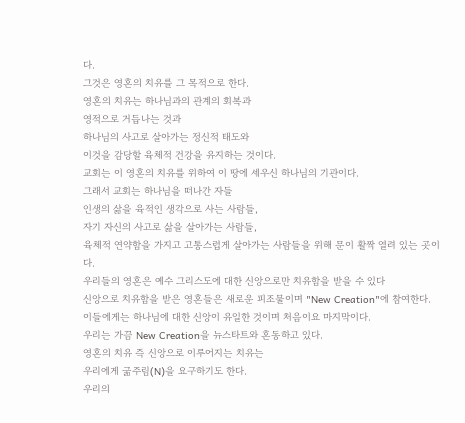다.
그것은 영혼의 치유를 그 목적으로 한다.
영혼의 치유는 하나님과의 관계의 회복과
영적으로 거듭나는 것과
하나님의 사고로 살아가는 정신적 태도와
이것을 감당할 육체적 건강을 유지하는 것이다.
교회는 이 영혼의 치유를 위하여 이 땅에 세우신 하나님의 기관이다.
그래서 교회는 하나님을 떠나간 자들
인생의 삶을 육적인 생각으로 사는 사람들,
자기 자신의 사고로 삶을 살아가는 사람들,
육체적 연약함을 가지고 고통스럽게 살아가는 사람들을 위해 문이 활짝 열려 있는 곳이다.
우리들의 영혼은 예수 그리스도에 대한 신앙으로만 치유함을 받을 수 있다
신앙으로 치유함을 받은 영혼들은 새로운 피조물이며 "New Creation"에 참여한다.
이들에게는 하나님에 대한 신앙이 유일한 것이며 처음이요 마지막이다.
우리는 가끔 New Creation을 뉴스타트와 혼동하고 있다.
영혼의 치유 즉 신앙으로 이루어지는 치유는
우리에게 굶주림(N)을 요구하기도 한다.
우리의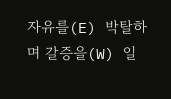자유를(E) 박탈하며 갈증을(W) 일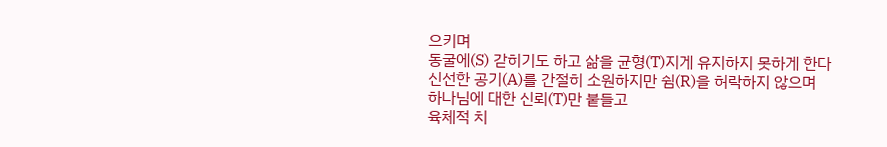으키며
동굴에(S) 갇히기도 하고 삶을 균형(T)지게 유지하지 못하게 한다
신선한 공기(A)를 간절히 소원하지만 쉼(R)을 허락하지 않으며
하나님에 대한 신뢰(T)만 붙들고
육체적 치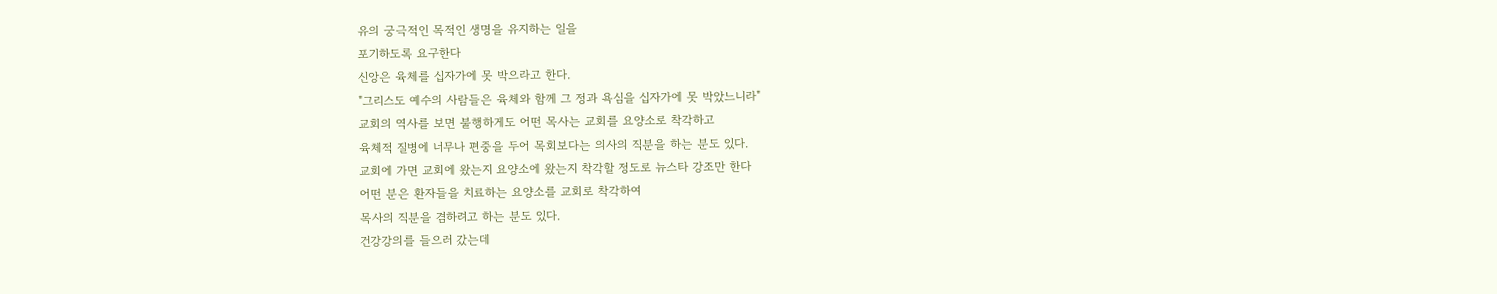유의 궁극적인 목적인 생명을 유지하는 일을
포기하도록 요구한다
신앙은 육체를 십자가에 못 박으라고 한다.
"그리스도 예수의 사람들은 육체와 함께 그 정과 욕심을 십자가에 못 박았느니라"
교회의 역사를 보면 불행하게도 어떤 목사는 교회를 요양소로 착각하고
육체적 질병에 너무나 편중을 두어 목회보다는 의사의 직분을 하는 분도 있다.
교회에 가면 교회에 왔는지 요양소에 왔는지 착각할 정도로 뉴스타 강조만 한다
어떤 분은 환자들을 치료하는 요양소를 교회로 착각하여
목사의 직분을 겸하려고 하는 분도 있다.
건강강의를 들으러 갔는데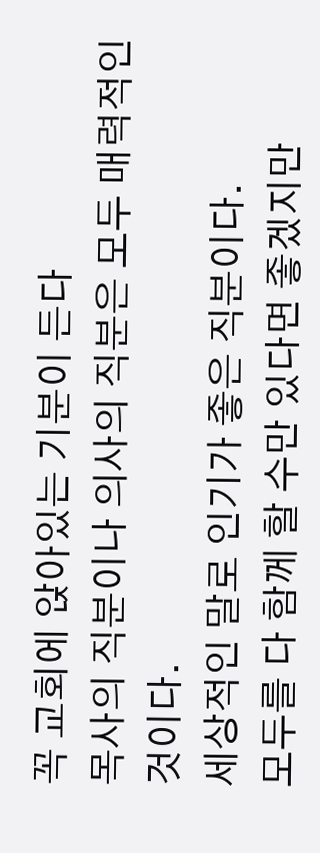꼭 교회에 앉아있는 기분이 든다
목사의 직분이나 의사의 직분은 모두 매력적인 것이다.
세상적인 말로 인기가 좋은 직분이다.
모두를 다 함께 할 수만 있다면 좋겠지만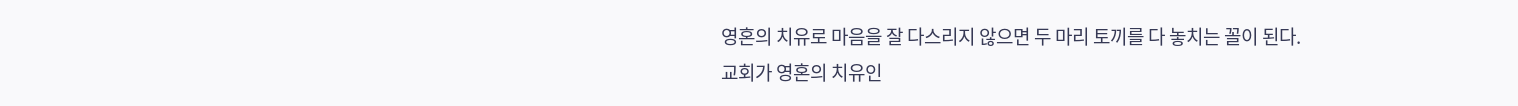영혼의 치유로 마음을 잘 다스리지 않으면 두 마리 토끼를 다 놓치는 꼴이 된다.
교회가 영혼의 치유인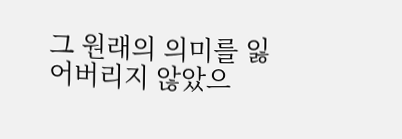그 원래의 의미를 잃어버리지 않았으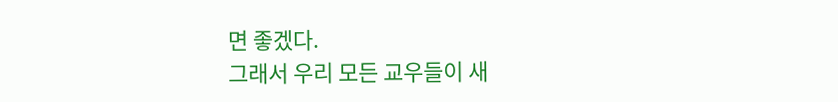면 좋겠다.
그래서 우리 모든 교우들이 새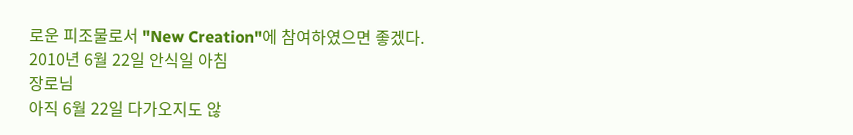로운 피조물로서 "New Creation"에 참여하였으면 좋겠다.
2010년 6월 22일 안식일 아침
장로님
아직 6월 22일 다가오지도 않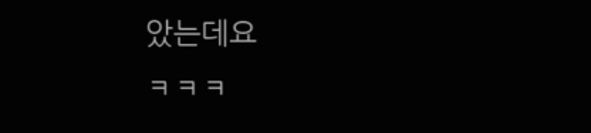았는데요
ㅋㅋㅋ